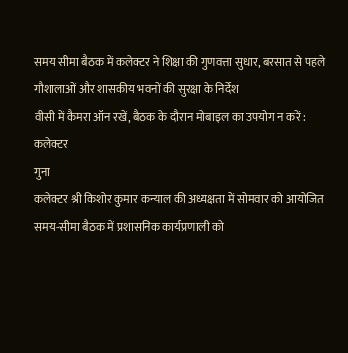समय सीमा बैठक में कलेक्टर ने शिक्षा की गुणवत्ता सुधार, बरसात से पहले गौशालाओं और शासकीय भवनों की सुरक्षा के निर्देश
वीसी में कैमरा ऑन रखें, बैठक के दौरान मोबाइल का उपयोग न करें : कलेक्टर
गुना
कलेक्टर श्री किशोर कुमार कन्याल की अध्यक्षता में सोमवार को आयोजित समय-सीमा बैठक में प्रशासनिक कार्यप्रणाली को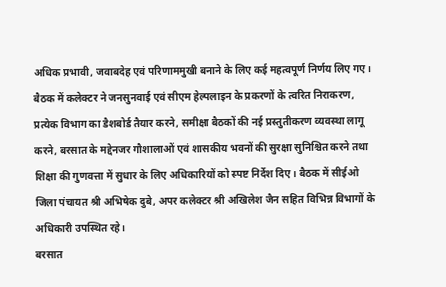अधिक प्रभावी, जवाबदेह एवं परिणाममुखी बनाने के लिए कई महत्वपूर्ण निर्णय लिए गए। बैठक में कलेक्टर ने जनसुनवाई एवं सीएम हेल्पलाइन के प्रकरणों के त्वरित निराकरण, प्रत्येक विभाग का डैशबोर्ड तैयार करने, समीक्षा बैठकों की नई प्रस्तुतीकरण व्यवस्था लागू करने, बरसात के मद्देनजर गौशालाओं एवं शासकीय भवनों की सुरक्षा सुनिश्चित करने तथा शिक्षा की गुणवत्ता में सुधार के लिए अधिकारियों को स्पष्ट निर्देश दिए। बैठक में सीईओ जिला पंचायत श्री अभिषेक दुबे, अपर कलेक्टर श्री अखिलेश जैन सहित विभिन्न विभागों के अधिकारी उपस्थित रहे।
बरसात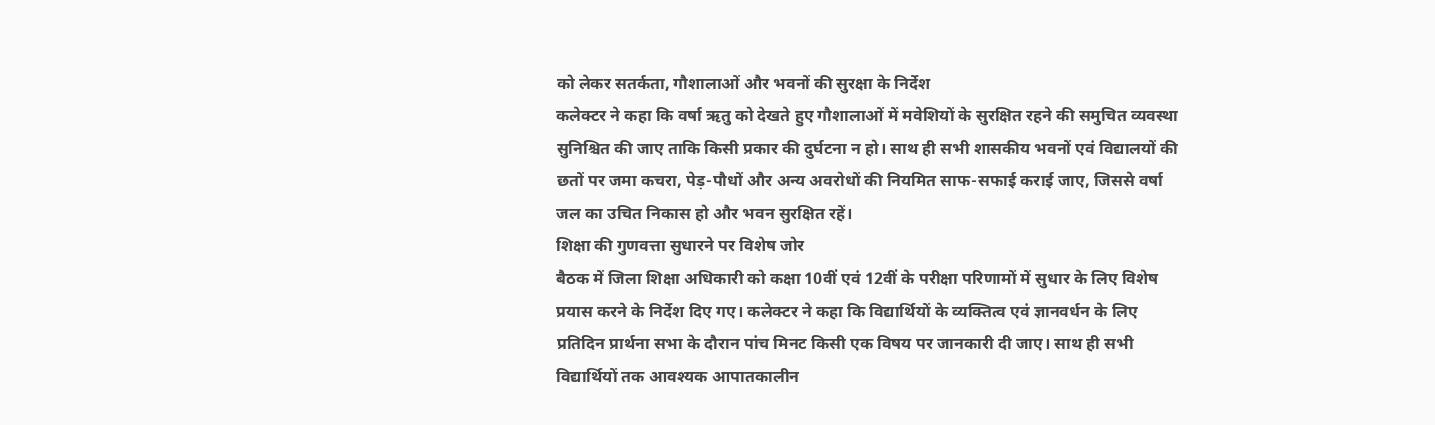को लेकर सतर्कता, गौशालाओं और भवनों की सुरक्षा के निर्देश
कलेक्टर ने कहा कि वर्षा ऋतु को देखते हुए गौशालाओं में मवेशियों के सुरक्षित रहने की समुचित व्यवस्था सुनिश्चित की जाए ताकि किसी प्रकार की दुर्घटना न हो। साथ ही सभी शासकीय भवनों एवं विद्यालयों की छतों पर जमा कचरा, पेड़-पौधों और अन्य अवरोधों की नियमित साफ-सफाई कराई जाए, जिससे वर्षा जल का उचित निकास हो और भवन सुरक्षित रहें।
शिक्षा की गुणवत्ता सुधारने पर विशेष जोर
बैठक में जिला शिक्षा अधिकारी को कक्षा 10वीं एवं 12वीं के परीक्षा परिणामों में सुधार के लिए विशेष प्रयास करने के निर्देश दिए गए। कलेक्टर ने कहा कि विद्यार्थियों के व्यक्तित्व एवं ज्ञानवर्धन के लिए प्रतिदिन प्रार्थना सभा के दौरान पांच मिनट किसी एक विषय पर जानकारी दी जाए। साथ ही सभी विद्यार्थियों तक आवश्यक आपातकालीन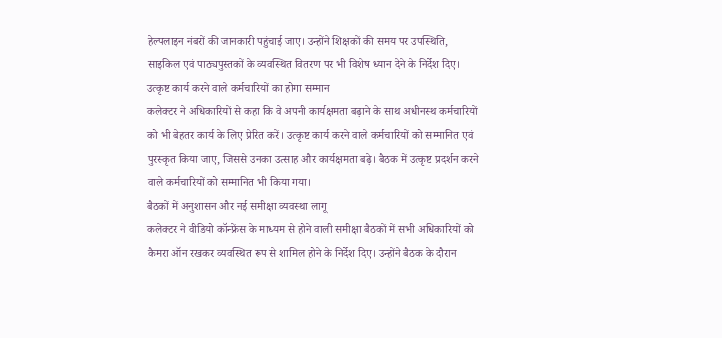हेल्पलाइन नंबरों की जानकारी पहुंचाई जाए। उन्होंने शिक्षकों की समय पर उपस्थिति, साइकिल एवं पाठ्यपुस्तकों के व्यवस्थित वितरण पर भी विशेष ध्यान देने के निर्देश दिए।
उत्कृष्ट कार्य करने वाले कर्मचारियों का होगा सम्मान
कलेक्टर ने अधिकारियों से कहा कि वे अपनी कार्यक्षमता बढ़ाने के साथ अधीनस्थ कर्मचारियों को भी बेहतर कार्य के लिए प्रेरित करें। उत्कृष्ट कार्य करने वाले कर्मचारियों को सम्मानित एवं पुरस्कृत किया जाए, जिससे उनका उत्साह और कार्यक्षमता बढ़े। बैठक में उत्कृष्ट प्रदर्शन करने वाले कर्मचारियों को सम्मानित भी किया गया।
बैठकों में अनुशासन और नई समीक्षा व्यवस्था लागू
कलेक्टर ने वीडियो कॉन्फ्रेंस के माध्यम से होने वाली समीक्षा बैठकों में सभी अधिकारियों को कैमरा ऑन रखकर व्यवस्थित रूप से शामिल होने के निर्देश दिए। उन्होंने बैठक के दौरान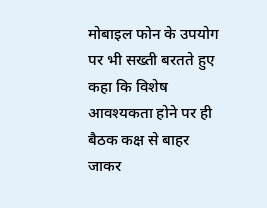मोबाइल फोन के उपयोग पर भी सख्ती बरतते हुए कहा कि विशेष आवश्यकता होने पर ही बैठक कक्ष से बाहर जाकर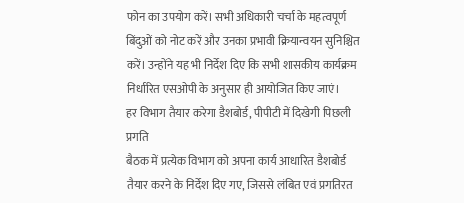फोन का उपयोग करें। सभी अधिकारी चर्चा के महत्वपूर्ण बिंदुओं को नोट करें और उनका प्रभावी क्रियान्वयन सुनिश्चित करें। उन्होंने यह भी निर्देश दिए कि सभी शासकीय कार्यक्रम निर्धारित एसओपी के अनुसार ही आयोजित किए जाएं।
हर विभाग तैयार करेगा डैशबोर्ड, पीपीटी में दिखेगी पिछली प्रगति
बैठक में प्रत्येक विभाग को अपना कार्य आधारित डैशबोर्ड तैयार करने के निर्देश दिए गए, जिससे लंबित एवं प्रगतिरत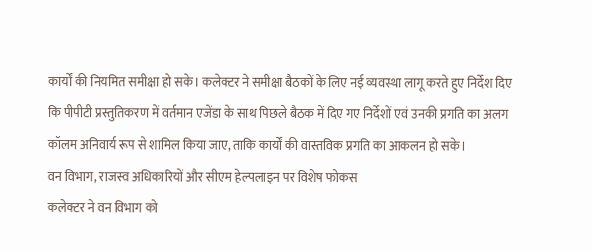कार्यों की नियमित समीक्षा हो सके। कलेक्टर ने समीक्षा बैठकों के लिए नई व्यवस्था लागू करते हुए निर्देश दिए कि पीपीटी प्रस्तुतिकरण में वर्तमान एजेंडा के साथ पिछले बैठक में दिए गए निर्देशों एवं उनकी प्रगति का अलग कॉलम अनिवार्य रूप से शामिल किया जाए, ताकि कार्यों की वास्तविक प्रगति का आकलन हो सके।
वन विभाग, राजस्व अधिकारियों और सीएम हेल्पलाइन पर विशेष फोकस
कलेक्टर ने वन विभाग को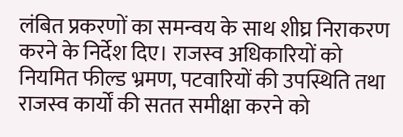लंबित प्रकरणों का समन्वय के साथ शीघ्र निराकरण करने के निर्देश दिए। राजस्व अधिकारियों को नियमित फील्ड भ्रमण, पटवारियों की उपस्थिति तथा राजस्व कार्यों की सतत समीक्षा करने को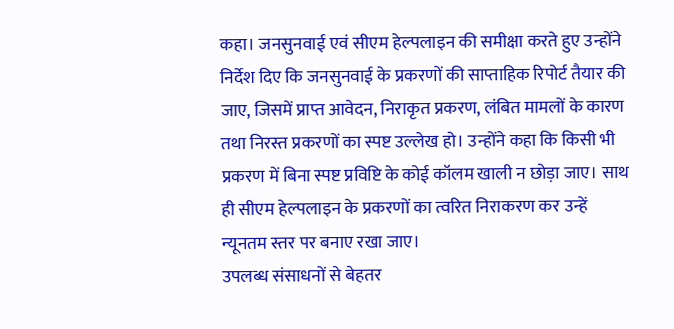कहा। जनसुनवाई एवं सीएम हेल्पलाइन की समीक्षा करते हुए उन्होंने निर्देश दिए कि जनसुनवाई के प्रकरणों की साप्ताहिक रिपोर्ट तैयार की जाए, जिसमें प्राप्त आवेदन, निराकृत प्रकरण, लंबित मामलों के कारण तथा निरस्त प्रकरणों का स्पष्ट उल्लेख हो। उन्होंने कहा कि किसी भी प्रकरण में बिना स्पष्ट प्रविष्टि के कोई कॉलम खाली न छोड़ा जाए। साथ ही सीएम हेल्पलाइन के प्रकरणों का त्वरित निराकरण कर उन्हें न्यूनतम स्तर पर बनाए रखा जाए।
उपलब्ध संसाधनों से बेहतर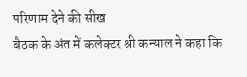परिणाम देने की सीख
बैठक के अंत में कलेक्टर श्री कन्याल ने कहा कि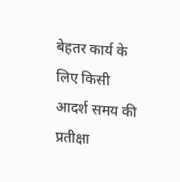बेहतर कार्य के लिए किसी आदर्श समय की प्रतीक्षा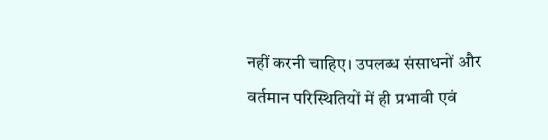नहीं करनी चाहिए। उपलब्ध संसाधनों और वर्तमान परिस्थितियों में ही प्रभावी एवं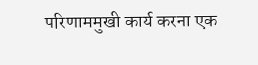परिणाममुखी कार्य करना एक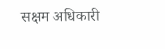सक्षम अधिकारी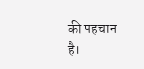की पहचान है।